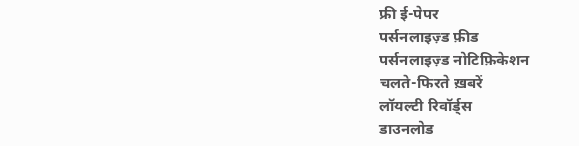फ्री ई-पेपर
पर्सनलाइज़्ड फ़ीड
पर्सनलाइज़्ड नोटिफ़िकेशन
चलते-फिरते ख़बरें
लॉयल्टी रिवॉर्ड्स
डाउनलोड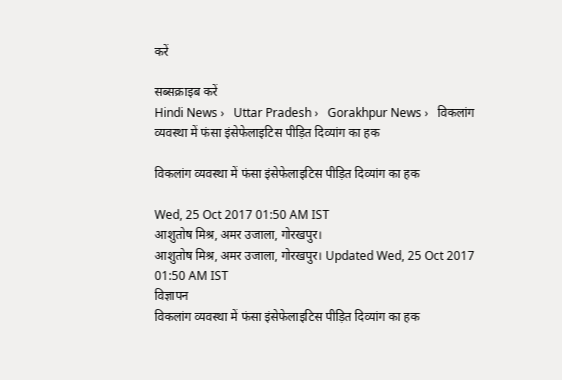करें

सब्सक्राइब करें
Hindi News ›   Uttar Pradesh ›   Gorakhpur News ›   विकलांग व्यवस्था में फंसा इंसेफेलाइटिस पीड़ित दिव्यांग का हक

विकलांग व्यवस्था में फंसा इंसेफेलाइटिस पीड़ित दिव्यांग का हक

Wed, 25 Oct 2017 01:50 AM IST
आशुतोष मिश्र, अमर उजाला, गोरखपुर।
आशुतोष मिश्र, अमर उजाला, गोरखपुर। Updated Wed, 25 Oct 2017 01:50 AM IST
विज्ञापन
विकलांग व्यवस्था में फंसा इंसेफेलाइटिस पीड़ित दिव्यांग का हक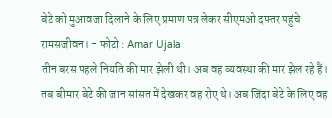बेटे को मुआवजा दिलाने के लिए प्रमाण पत्र लेकर सीएमओ दफ्तर पहुंचे रामसजीवन। - फोटो : Amar Ujala
तीन बरस पहले नियति की मार झेली थी। अब वह व्यवस्था की मार झेल रहे हैं। तब बीमार बेटे की जान सांसत में देखकर वह रोए थे। अब जिंदा बेटे के लिए वह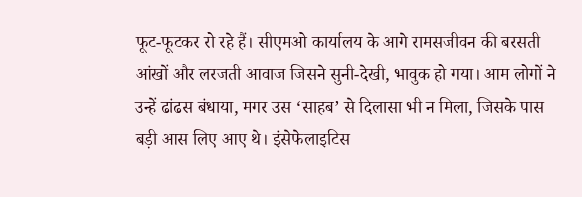फूट-फूटकर रो रहे हैं। सीएमओ कार्यालय के आगे रामसजीवन की बरसती आंखों और लरजती आवाज जिसने सुनी-देखी, भावुक हो गया। आम लोगों ने उन्हें ढांढस बंधाया, मगर उस ‘साहब’ से दिलासा भी न मिला, जिसके पास बड़ी आस लिए आए थे। इंसेफेलाइटिस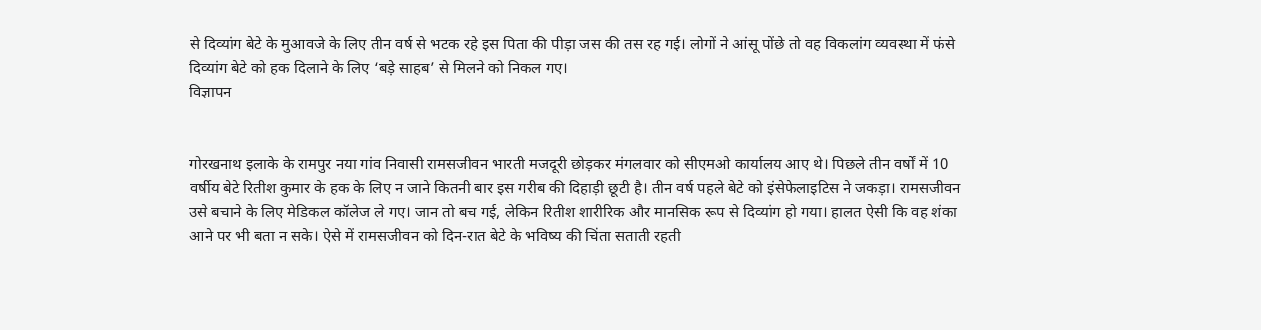से दिव्यांग बेटे के मुआवजे के लिए तीन वर्ष से भटक रहे इस पिता की पीड़ा जस की तस रह गई। लोगों ने आंसू पोंछे तो वह विकलांग व्यवस्था में फंसे दिव्यांग बेटे को हक दिलाने के लिए ‘बड़े साहब’ से मिलने को निकल गए।
विज्ञापन


गोरखनाथ इलाके के रामपुर नया गांव निवासी रामसजीवन भारती मजदूरी छोड़कर मंगलवार को सीएमओ कार्यालय आए थे। पिछले तीन वर्षों में 10 वर्षीय बेटे रितीश कुमार के हक के लिए न जाने कितनी बार इस गरीब की दिहाड़ी छूटी है। तीन वर्ष पहले बेटे को इंसेफेलाइटिस ने जकड़ा। रामसजीवन उसे बचाने के लिए मेडिकल कॉलेज ले गए। जान तो बच गई, लेकिन रितीश शारीरिक और मानसिक रूप से दिव्यांग हो गया। हालत ऐसी कि वह शंका आने पर भी बता न सके। ऐसे में रामसजीवन को दिन-रात बेटे के भविष्य की चिंता सताती रहती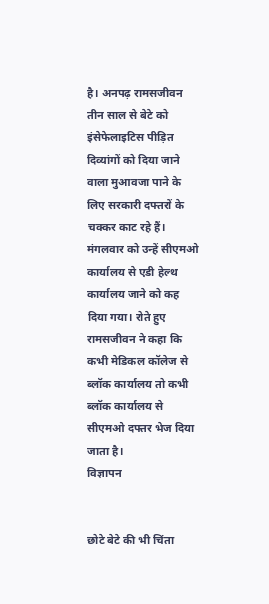है। अनपढ़ रामसजीवन तीन साल से बेटे को इंसेफेलाइटिस पीड़ित दिव्यांगों को दिया जाने वाला मुआवजा पाने के लिए सरकारी दफ्तरों के चक्कर काट रहे हैं। मंगलवार को उन्हें सीएमओ कार्यालय से एडी हेल्थ कार्यालय जाने को कह दिया गया। रोते हुए रामसजीवन ने कहा कि कभी मेडिकल कॉलेज से ब्लॉक कार्यालय तो कभी ब्लॉक कार्यालय से सीएमओ दफ्तर भेज दिया जाता है।
विज्ञापन


छोटे बेटे की भी चिंता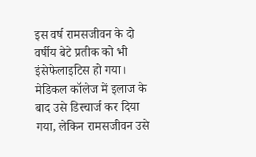इस वर्ष रामसजीवन के दो वर्षीय बेटे प्रतीक को भी इंसेफेलाइटिस हो गया। मेडिकल कॉलेज में इलाज के बाद उसे डिस्चार्ज कर दिया गया, लेकिन रामसजीवन उसे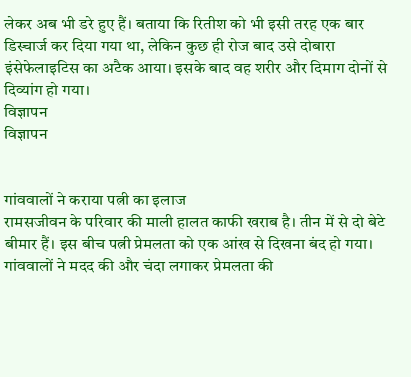लेकर अब भी डरे हुए हैं। बताया कि रितीश को भी इसी तरह एक बार डिस्चार्ज कर दिया गया था, लेकिन कुछ ही रोज बाद उसे दोबारा इंसेफेलाइटिस का अटैक आया। इसके बाद वह शरीर और दिमाग दोनों से दिव्यांग हो गया।
विज्ञापन
विज्ञापन


गांववालों ने कराया पत्नी का इलाज
रामसजीवन के परिवार की माली हालत काफी खराब है। तीन में से दो बेटे बीमार हैं। इस बीच पत्नी प्रेमलता को एक आंख से दिखना बंद हो गया। गांववालों ने मदद की और चंदा लगाकर प्रेमलता की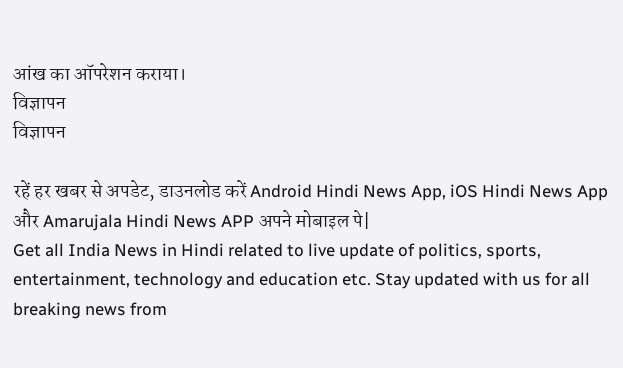आंख का ऑपरेशन कराया।
विज्ञापन
विज्ञापन

रहें हर खबर से अपडेट, डाउनलोड करें Android Hindi News App, iOS Hindi News App और Amarujala Hindi News APP अपने मोबाइल पे|
Get all India News in Hindi related to live update of politics, sports, entertainment, technology and education etc. Stay updated with us for all breaking news from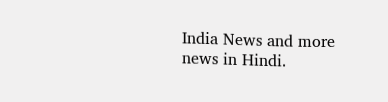India News and more news in Hindi.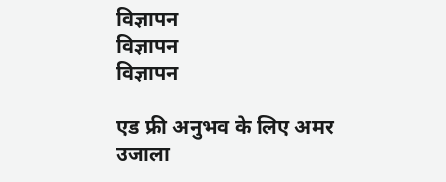विज्ञापन
विज्ञापन
विज्ञापन

एड फ्री अनुभव के लिए अमर उजाला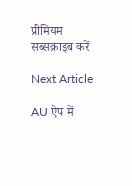प्रीमियम सब्सक्राइब करें

Next Article

AU ऐप में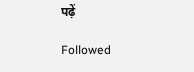पढ़ें

Followed